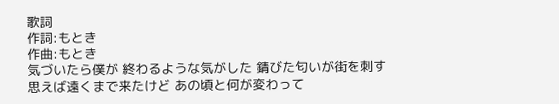歌詞
作詞:もとき
作曲:もとき
気づいたら僕が 終わるような気がした 錆びた匂いが街を刺す 思えば遠くまで来たけど あの頃と何が変わって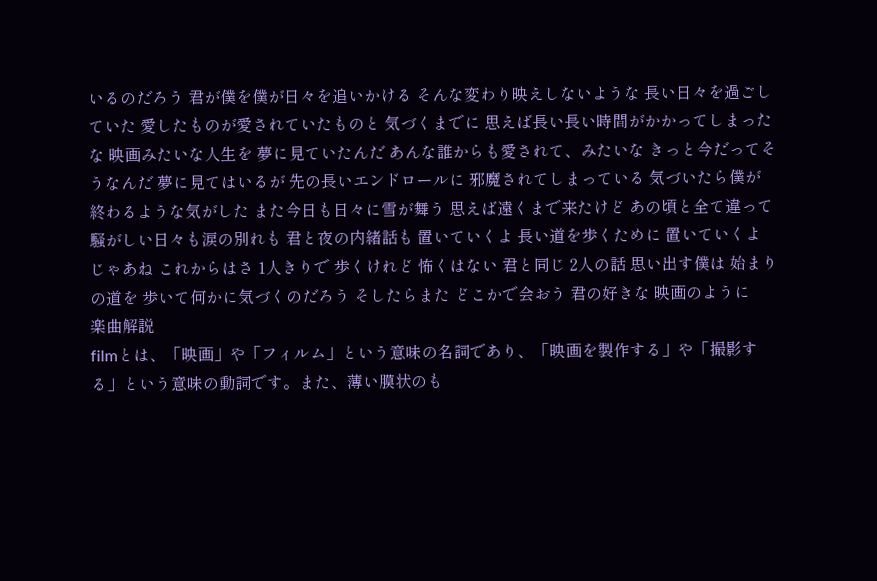いるのだろう 君が僕を僕が日々を追いかける そんな変わり映えしないような 長い日々を過ごしていた 愛したものが愛されていたものと 気づくまでに 思えば長い長い時間がかかってしまったな 映画みたいな人生を 夢に見ていたんだ あんな誰からも愛されて、みたいな きっと今だってそうなんだ 夢に見てはいるが 先の長いエンドロールに 邪魔されてしまっている 気づいたら僕が 終わるような気がした また今日も日々に雪が舞う 思えば遠くまで来たけど あの頃と全て違って 騒がしい日々も涙の別れも 君と夜の内緒話も 置いていくよ 長い道を歩くために 置いていくよ じゃあね これからはさ 1人きりで 歩くけれど 怖くはない 君と同じ 2人の話 思い出す僕は 始まりの道を 歩いて何かに気づくのだろう そしたらまた どこかで会おう 君の好きな 映画のように
楽曲解説
filmとは、「映画」や「フィルム」という意味の名詞であり、「映画を製作する」や「撮影する」という意味の動詞です。また、薄い膜状のも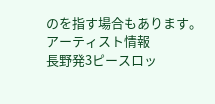のを指す場合もあります。
アーティスト情報
長野発3ピースロッ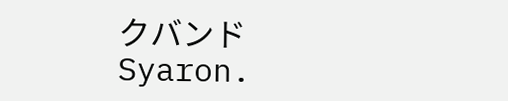クバンド Syaron.